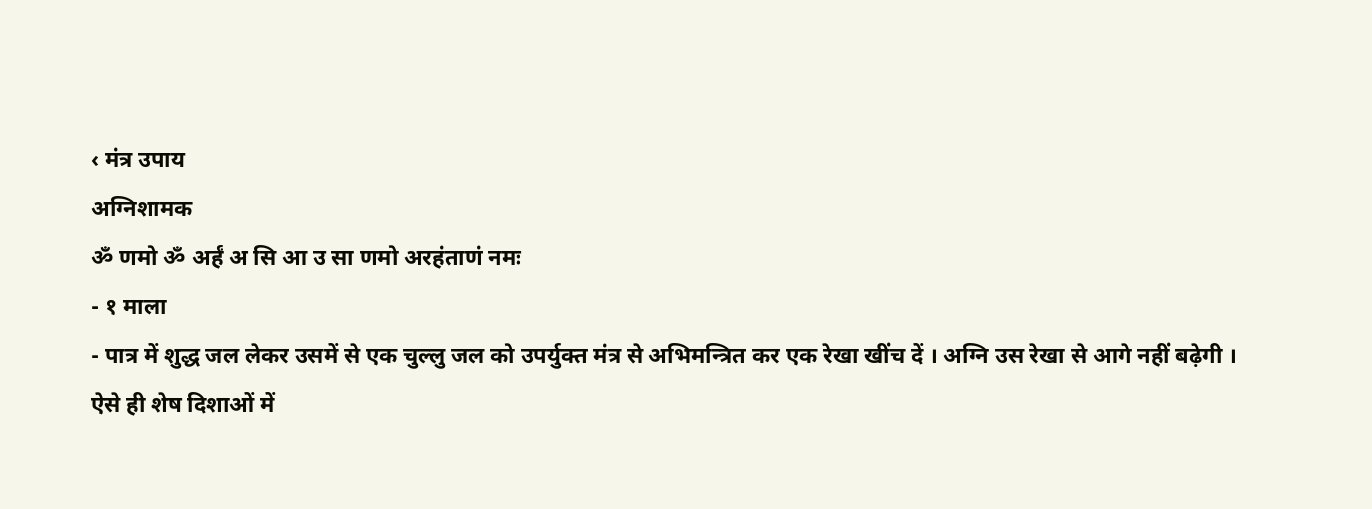‹ मंत्र उपाय
अग्निशामक
ॐ णमो ॐ अर्हं अ सि आ उ सा णमो अरहंताणं नमः
- १ माला
- पात्र में शुद्ध जल लेकर उसमें से एक चुल्लु जल को उपर्युक्त मंत्र से अभिमन्त्रित कर एक रेखा खींच दें । अग्नि उस रेखा से आगे नहीं बढ़ेगी । ऐसे ही शेष दिशाओं में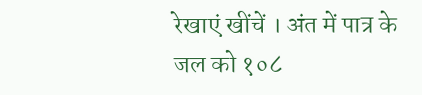रेखाएं खींचें । अंत में पात्र के जल को १०८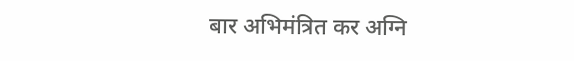बार अभिमंत्रित कर अग्नि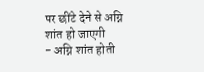पर छींटे देने से अग्नि शांत हो जाएगी
- अग्नि शांत होती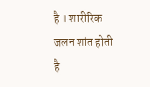है । शारीरिक जलन शांत होती है